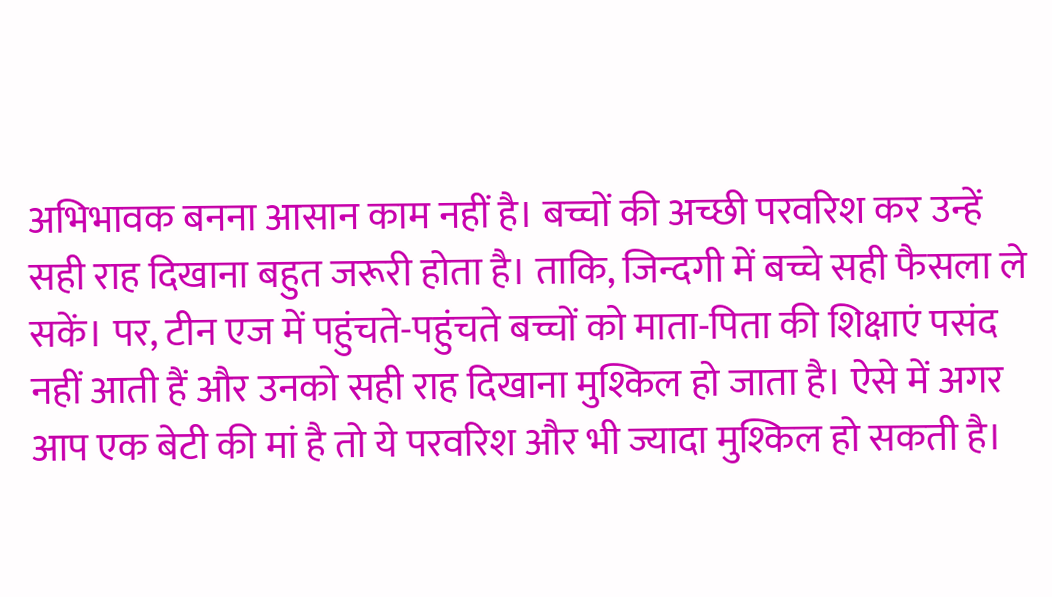अभिभावक बनना आसान काम नहीं है। बच्चों की अच्छी परवरिश कर उन्हें सही राह दिखाना बहुत जरूरी होता है। ताकि, जिन्दगी में बच्चे सही फैसला ले सकें। पर, टीन एज में पहुंचते-पहुंचते बच्चों को माता-पिता की शिक्षाएं पसंद नहीं आती हैं और उनको सही राह दिखाना मुश्किल हो जाता है। ऐसे में अगर आप एक बेटी की मां है तो ये परवरिश और भी ज्यादा मुश्किल हो सकती है।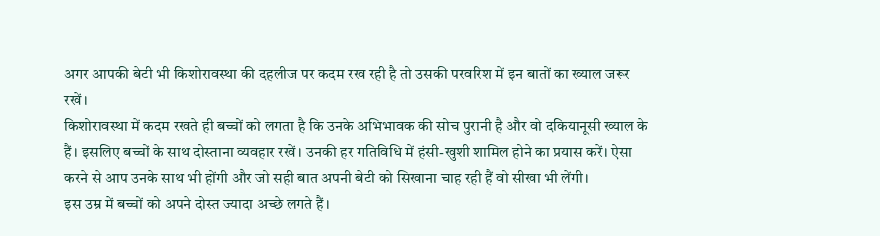अगर आपकी बेटी भी किशोरावस्था की दहलीज पर कदम रख रही है तो उसकी परवरिश में इन बातों का ख्याल जरूर रखें।
किशोरावस्था में कदम रखते ही बच्चों को लगता है कि उनके अभिभावक की सोच पुरानी है और वो दकियानूसी ख्याल के हैं। इसलिए बच्चों के साथ दोस्ताना व्यवहार रखें। उनकी हर गतिविधि में हंसी-खुशी शामिल होने का प्रयास करें। ऐसा करने से आप उनके साथ भी होंगी और जो सही बात अपनी बेटी को सिखाना चाह रही हैं वो सीखा भी लेंगी।
इस उम्र में बच्चों को अपने दोस्त ज्यादा अच्छे लगते हैं।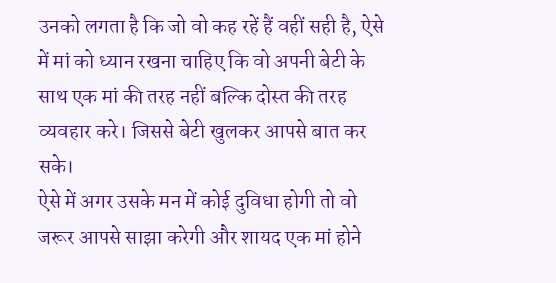उनको लगता है कि जो वो कह रहें हैं वहीं सही है, ऐसे में मां को ध्यान रखना चाहिए कि वो अपनी बेटी के साथ एक मां की तरह नहीं बल्कि दोस्त की तरह व्यवहार करे। जिससे बेटी खुलकर आपसे बात कर सके।
ऐसे में अगर उसके मन में कोई दुविधा होगी तो वो जरूर आपसे साझा करेगी और शायद एक मां होने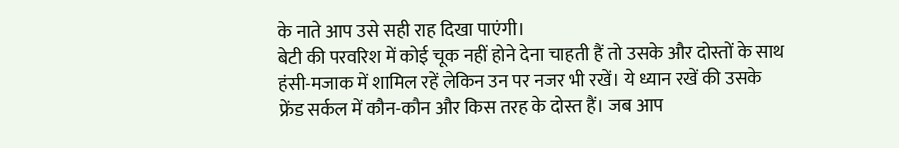के नाते आप उसे सही राह दिखा पाएंगी।
बेटी की परवरिश में कोई चूक नहीं होने देना चाहती हैं तो उसके और दोस्तों के साथ हंसी-मजाक में शामिल रहें लेकिन उन पर नजर भी रखें। ये ध्यान रखें की उसके फ्रेंड सर्कल में कौन-कौन और किस तरह के दोस्त हैं। जब आप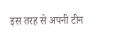इस तरह से अपनी टीन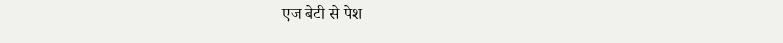एज बेटी से पेश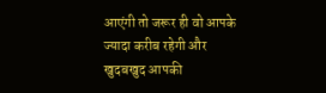आएंगी तो जरूर ही वो आपके ज्यादा करीब रहेगी और खुदबखुद आपकी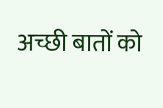अच्छी बातों को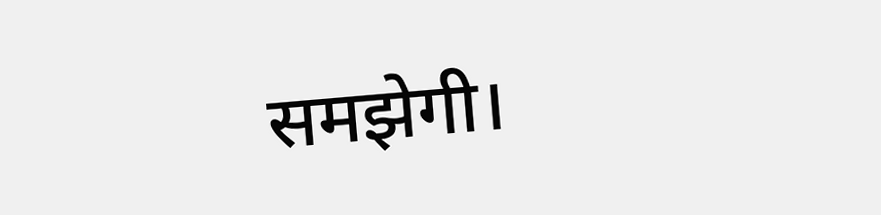समझेगी।